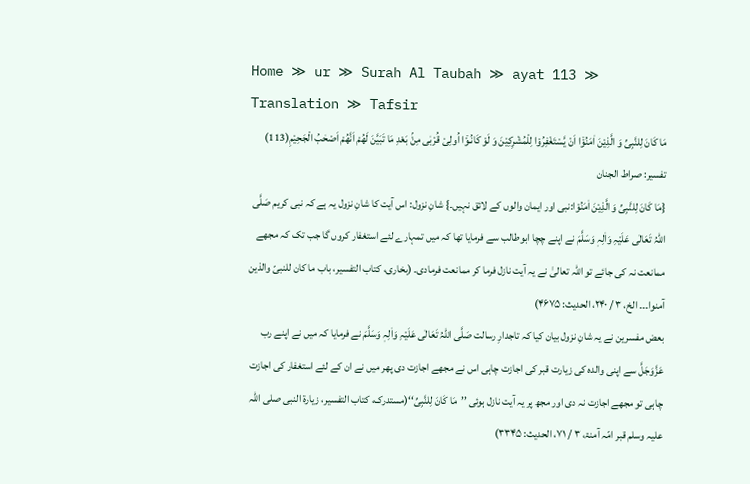Home ≫ ur ≫ Surah Al Taubah ≫ ayat 113 ≫ Translation ≫ Tafsir
مَا كَانَ لِلنَّبِیِّ وَ الَّذِیْنَ اٰمَنُوْۤا اَنْ یَّسْتَغْفِرُوْا لِلْمُشْرِكِیْنَ وَ لَوْ كَانُـوْۤا اُولِیْ قُرْبٰى مِنْۢ بَعْدِ مَا تَبَیَّنَ لَهُمْ اَنَّهُمْ اَصْحٰبُ الْجَحِیْمِ(113)
تفسیر: صراط الجنان
{مَا كَانَ لِلنَّبِیِّ وَ الَّذِیْنَ اٰمَنُوْا:نبی اور ایمان والوں کے لائق نہیں۔} شانِ نزول: اس آیت کا شانِ نزول یہ ہے کہ نبی کریم صَلَّی اللہُ تَعَالٰی عَلَیْہِ وَاٰلِہٖ وَسَلَّمَ نے اپنے چچا ابوطالب سے فرمایا تھا کہ میں تمہارے لئے استغفار کروں گا جب تک کہ مجھے ممانعت نہ کی جائے تو اللہ تعالیٰ نے یہ آیت نازل فرما کر ممانعت فرمادی۔ (بخاری، کتاب التفسیر، باب ما کان للنبیّ والذین آمنوا۔۔۔ الخ، ۳ / ۲۴۰، الحدیث: ۴۶۷۵)
بعض مفسرین نے یہ شانِ نزول بیان کیا کہ تاجدارِ رسالت صَلَّی اللہُ تَعَالٰی عَلَیْہِ وَاٰلِہٖ وَسَلَّمَ نے فرمایا کہ میں نے اپنے رب عَزَّوَجَلَّ سے اپنی والدہ کی زیارت قبر کی اجازت چاہی اس نے مجھے اجازت دی پھر میں نے ان کے لئے استغفار کی اجازت چاہی تو مجھے اجازت نہ دی اور مجھ پر یہ آیت نازل ہوئی ’’مَا كَانَ لِلنَّبِیِّ‘‘(مستدرک، کتاب التفسیر، زیارۃ النبی صلی اللہ علیہ وسلم قبر امّہ آمنۃ، ۳ / ۷۱، الحدیث: ۳۳۴۵)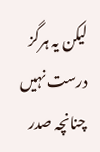لیکن یہ ہرگز درست نہیں چنانچہ صدر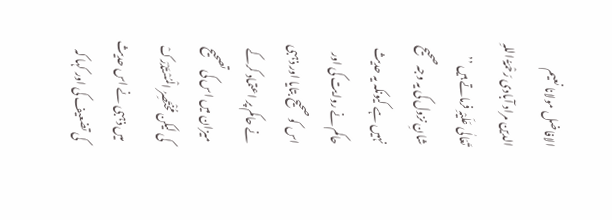الافاضل مولانا نعیم الدین مراد آبادی رَحْمَۃُ اللہِ تَعَالٰی عَلَیْہِ فرماتے ہیں ’’ شانِ نزول کی یہ وجہ صحیح نہیں ہے کیونکہ یہ حدیث حاکم نے روایت کی اور اس کو صحیح بتایا اور ذہبی نے حاکم پر اعتماد کرکے میزان میں اس کی تصحیح کی لیکن مُخْتَصِرُ الْمُسْتَدْرَکْ میں ذہبی نے اس حدیث کی تضعیف کی اور کہا کہ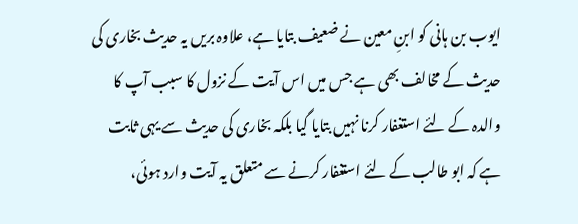ایوب بن ہانی کو ابنِ معین نے ضعیف بتایا ہے، علاوہ بریں یہ حدیث بخاری کی حدیث کے مخالف بھی ہے جس میں اس آیت کے نزول کا سبب آپ کا والدہ کے لئے استغفار کرنا نہیں بتایا گیا بلکہ بخاری کی حدیث سے یہی ثابت ہے کہ ابو طالب کے لئے استغفار کرنے سے متعلق یہ آیت وارد ہوئی،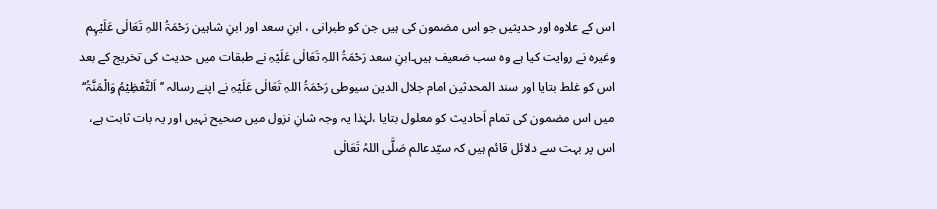اس کے علاوہ اور حدیثیں جو اس مضمون کی ہیں جن کو طبرانی ، ابنِ سعد اور ابنِ شاہین رَحْمَۃُ اللہِ تَعَالٰی عَلَیْہِم وغیرہ نے روایت کیا ہے وہ سب ضعیف ہیں۔ابنِ سعد رَحْمَۃُ اللہِ تَعَالٰی عَلَیْہِ نے طبقات میں حدیث کی تخریج کے بعد اس کو غلط بتایا اور سند المحدثین امام جلال الدین سیوطی رَحْمَۃُ اللہِ تَعَالٰی عَلَیْہِ نے اپنے رسالہ ’’اَلتَّعْظِیْمُ وَالْمَنَّۃُ‘‘ میں اس مضمون کی تمام اَحادیث کو معلول بتایا ،لہٰذا یہ وجہ شانِ نزول میں صحیح نہیں اور یہ بات ثابت ہے، اس پر بہت سے دلائل قائم ہیں کہ سیّدعالم صَلَّی اللہُ تَعَالٰی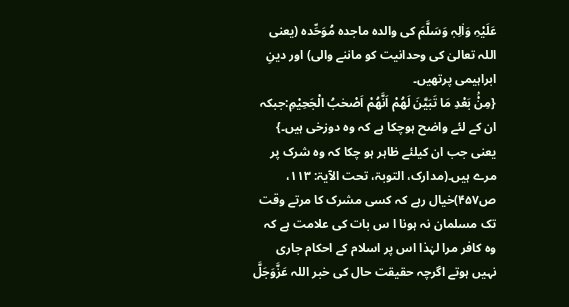عَلَیْہِ وَاٰلِہٖ وَسَلَّمَ کی والدہ ماجدہ مُوَحِّدہ (یعنی اللہ تعالیٰ کی وحدانیت کو ماننے والی) اور دینِ ابراہیمی پرتھیں۔
{مِنْۢ بَعْدِ مَا تَبَیَّنَ لَهُمْ اَنَّهُمْ اَصْحٰبُ الْجَحِیْمِ:جبکہ ان کے لئے واضح ہوچکا ہے کہ وہ دوزخی ہیں۔} یعنی جب ان کیلئے ظاہر ہو چکا کہ وہ شرک پر مرے ہیں۔(مدارک، التوبۃ، تحت الآیۃ: ۱۱۳، ص۴۵۷)خیال رہے کہ کسی مشرک کا مرتے وقت تک مسلمان نہ ہونا ا س بات کی علامت ہے کہ وہ کافر مرا لہٰذا اس پر اسلام کے احکام جاری نہیں ہوتے اگرچہ حقیقت حال کی خبر اللہ عَزَّوَجَلَّ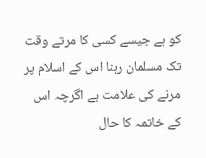کو ہے جیسے کسی کا مرتے وقت تک مسلمان رہنا اس کے اسلام پر مرنے کی علامت ہے اگرچہ اس کے خاتمہ کا حال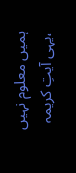ہمیں معلوم نہیں ،یہی آیتِ کریمہ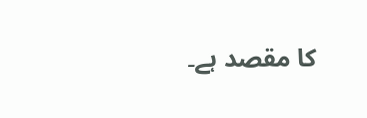کا مقصد ہے۔